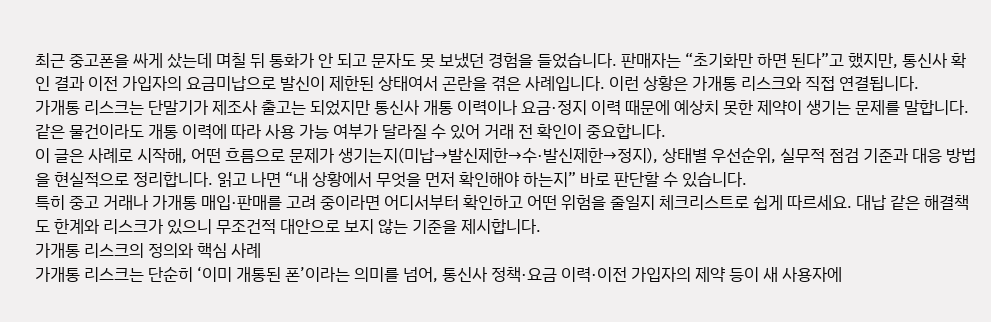최근 중고폰을 싸게 샀는데 며칠 뒤 통화가 안 되고 문자도 못 보냈던 경험을 들었습니다. 판매자는 “초기화만 하면 된다”고 했지만, 통신사 확인 결과 이전 가입자의 요금미납으로 발신이 제한된 상태여서 곤란을 겪은 사례입니다. 이런 상황은 가개통 리스크와 직접 연결됩니다.
가개통 리스크는 단말기가 제조사 출고는 되었지만 통신사 개통 이력이나 요금·정지 이력 때문에 예상치 못한 제약이 생기는 문제를 말합니다. 같은 물건이라도 개통 이력에 따라 사용 가능 여부가 달라질 수 있어 거래 전 확인이 중요합니다.
이 글은 사례로 시작해, 어떤 흐름으로 문제가 생기는지(미납→발신제한→수·발신제한→정지), 상태별 우선순위, 실무적 점검 기준과 대응 방법을 현실적으로 정리합니다. 읽고 나면 “내 상황에서 무엇을 먼저 확인해야 하는지” 바로 판단할 수 있습니다.
특히 중고 거래나 가개통 매입·판매를 고려 중이라면 어디서부터 확인하고 어떤 위험을 줄일지 체크리스트로 쉽게 따르세요. 대납 같은 해결책도 한계와 리스크가 있으니 무조건적 대안으로 보지 않는 기준을 제시합니다.
가개통 리스크의 정의와 핵심 사례
가개통 리스크는 단순히 ‘이미 개통된 폰’이라는 의미를 넘어, 통신사 정책·요금 이력·이전 가입자의 제약 등이 새 사용자에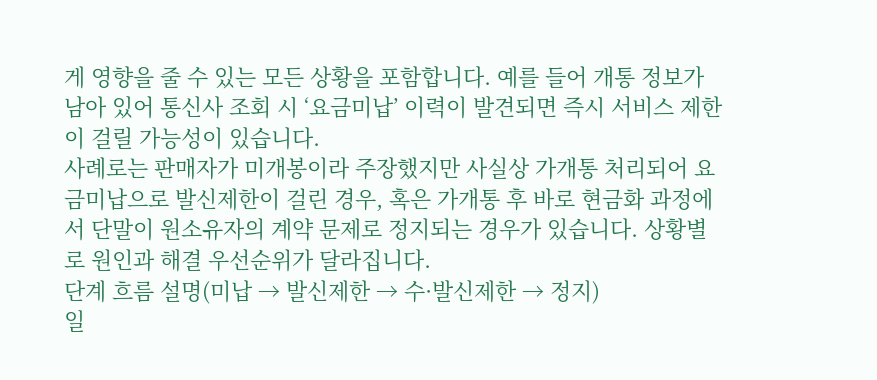게 영향을 줄 수 있는 모든 상황을 포함합니다. 예를 들어 개통 정보가 남아 있어 통신사 조회 시 ‘요금미납’ 이력이 발견되면 즉시 서비스 제한이 걸릴 가능성이 있습니다.
사례로는 판매자가 미개봉이라 주장했지만 사실상 가개통 처리되어 요금미납으로 발신제한이 걸린 경우, 혹은 가개통 후 바로 현금화 과정에서 단말이 원소유자의 계약 문제로 정지되는 경우가 있습니다. 상황별로 원인과 해결 우선순위가 달라집니다.
단계 흐름 설명(미납 → 발신제한 → 수·발신제한 → 정지)
일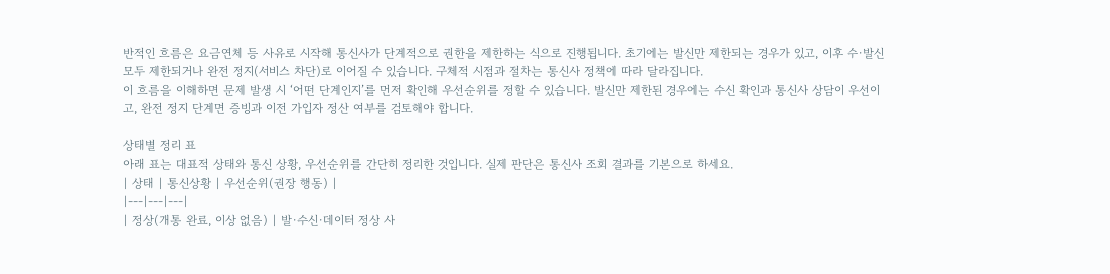반적인 흐름은 요금연체 등 사유로 시작해 통신사가 단계적으로 권한을 제한하는 식으로 진행됩니다. 초기에는 발신만 제한되는 경우가 있고, 이후 수·발신 모두 제한되거나 완전 정지(서비스 차단)로 이어질 수 있습니다. 구체적 시점과 절차는 통신사 정책에 따라 달라집니다.
이 흐름을 이해하면 문제 발생 시 ‘어떤 단계인지’를 먼저 확인해 우선순위를 정할 수 있습니다. 발신만 제한된 경우에는 수신 확인과 통신사 상담이 우선이고, 완전 정지 단계면 증빙과 이전 가입자 정산 여부를 검토해야 합니다.

상태별 정리 표
아래 표는 대표적 상태와 통신 상황, 우선순위를 간단히 정리한 것입니다. 실제 판단은 통신사 조회 결과를 기본으로 하세요.
| 상태 | 통신상황 | 우선순위(권장 행동) |
|---|---|---|
| 정상(개통 완료, 이상 없음) | 발·수신·데이터 정상 사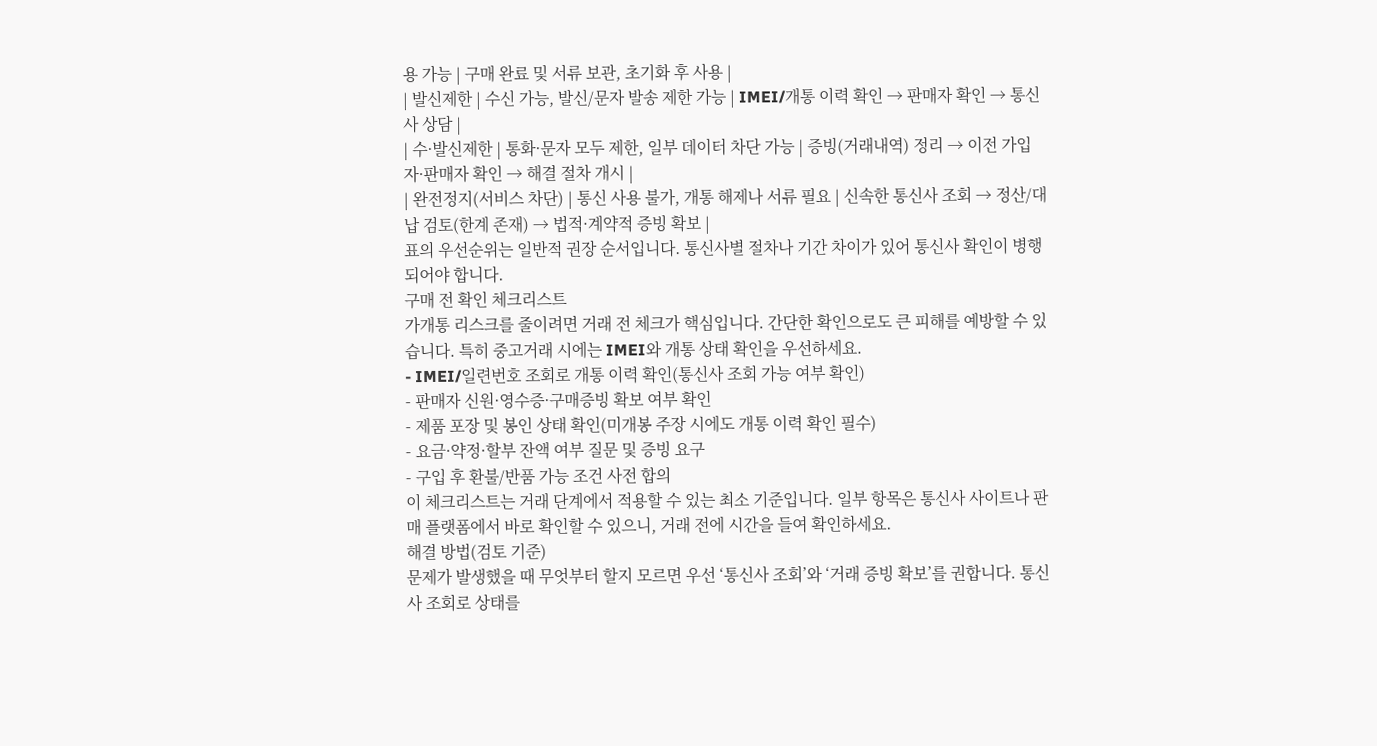용 가능 | 구매 완료 및 서류 보관, 초기화 후 사용 |
| 발신제한 | 수신 가능, 발신/문자 발송 제한 가능 | IMEI/개통 이력 확인 → 판매자 확인 → 통신사 상담 |
| 수·발신제한 | 통화·문자 모두 제한, 일부 데이터 차단 가능 | 증빙(거래내역) 정리 → 이전 가입자·판매자 확인 → 해결 절차 개시 |
| 완전정지(서비스 차단) | 통신 사용 불가, 개통 해제나 서류 필요 | 신속한 통신사 조회 → 정산/대납 검토(한계 존재) → 법적·계약적 증빙 확보 |
표의 우선순위는 일반적 권장 순서입니다. 통신사별 절차나 기간 차이가 있어 통신사 확인이 병행되어야 합니다.
구매 전 확인 체크리스트
가개통 리스크를 줄이려면 거래 전 체크가 핵심입니다. 간단한 확인으로도 큰 피해를 예방할 수 있습니다. 특히 중고거래 시에는 IMEI와 개통 상태 확인을 우선하세요.
- IMEI/일련번호 조회로 개통 이력 확인(통신사 조회 가능 여부 확인)
- 판매자 신원·영수증·구매증빙 확보 여부 확인
- 제품 포장 및 봉인 상태 확인(미개봉 주장 시에도 개통 이력 확인 필수)
- 요금·약정·할부 잔액 여부 질문 및 증빙 요구
- 구입 후 환불/반품 가능 조건 사전 합의
이 체크리스트는 거래 단계에서 적용할 수 있는 최소 기준입니다. 일부 항목은 통신사 사이트나 판매 플랫폼에서 바로 확인할 수 있으니, 거래 전에 시간을 들여 확인하세요.
해결 방법(검토 기준)
문제가 발생했을 때 무엇부터 할지 모르면 우선 ‘통신사 조회’와 ‘거래 증빙 확보’를 권합니다. 통신사 조회로 상태를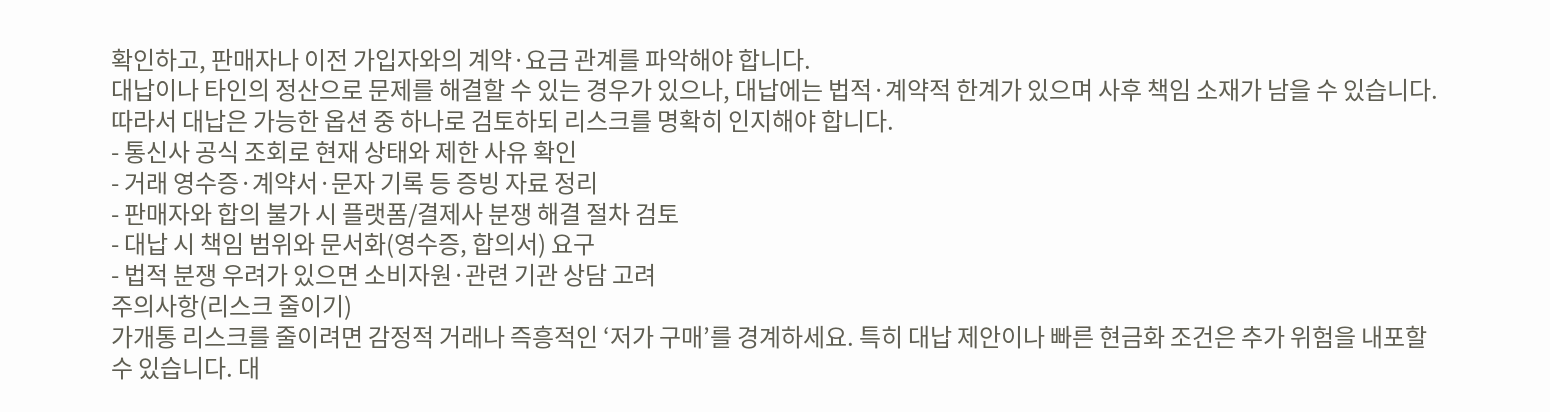확인하고, 판매자나 이전 가입자와의 계약·요금 관계를 파악해야 합니다.
대납이나 타인의 정산으로 문제를 해결할 수 있는 경우가 있으나, 대납에는 법적·계약적 한계가 있으며 사후 책임 소재가 남을 수 있습니다. 따라서 대납은 가능한 옵션 중 하나로 검토하되 리스크를 명확히 인지해야 합니다.
- 통신사 공식 조회로 현재 상태와 제한 사유 확인
- 거래 영수증·계약서·문자 기록 등 증빙 자료 정리
- 판매자와 합의 불가 시 플랫폼/결제사 분쟁 해결 절차 검토
- 대납 시 책임 범위와 문서화(영수증, 합의서) 요구
- 법적 분쟁 우려가 있으면 소비자원·관련 기관 상담 고려
주의사항(리스크 줄이기)
가개통 리스크를 줄이려면 감정적 거래나 즉흥적인 ‘저가 구매’를 경계하세요. 특히 대납 제안이나 빠른 현금화 조건은 추가 위험을 내포할 수 있습니다. 대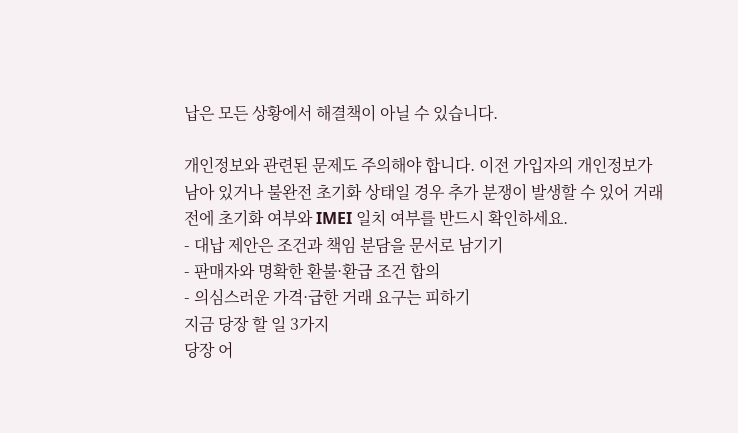납은 모든 상황에서 해결책이 아닐 수 있습니다.

개인정보와 관련된 문제도 주의해야 합니다. 이전 가입자의 개인정보가 남아 있거나 불완전 초기화 상태일 경우 추가 분쟁이 발생할 수 있어 거래 전에 초기화 여부와 IMEI 일치 여부를 반드시 확인하세요.
- 대납 제안은 조건과 책임 분담을 문서로 남기기
- 판매자와 명확한 환불·환급 조건 합의
- 의심스러운 가격·급한 거래 요구는 피하기
지금 당장 할 일 3가지
당장 어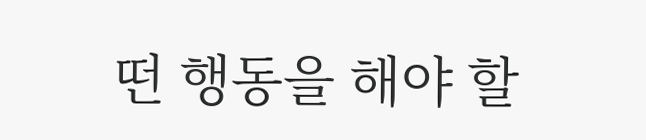떤 행동을 해야 할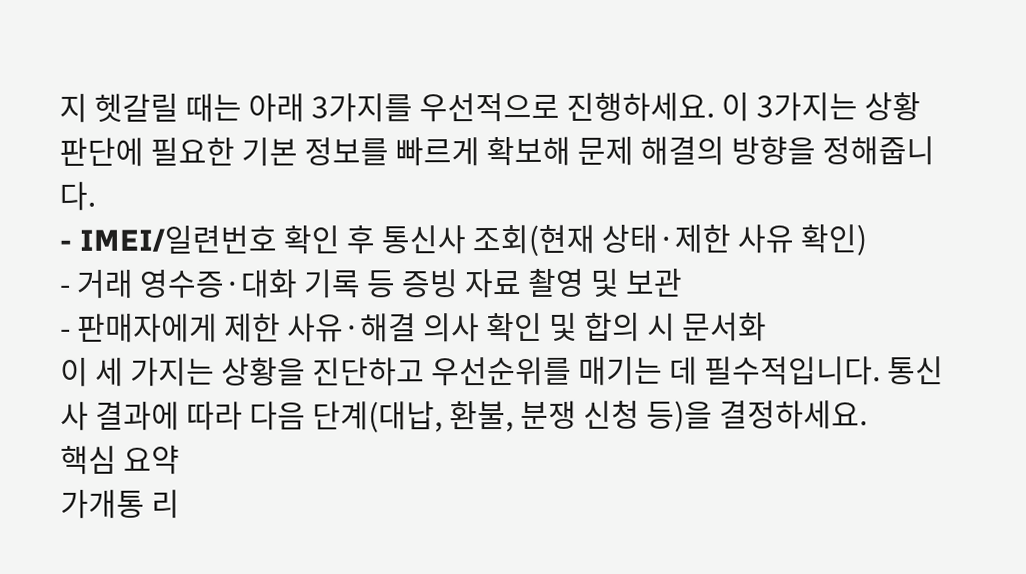지 헷갈릴 때는 아래 3가지를 우선적으로 진행하세요. 이 3가지는 상황 판단에 필요한 기본 정보를 빠르게 확보해 문제 해결의 방향을 정해줍니다.
- IMEI/일련번호 확인 후 통신사 조회(현재 상태·제한 사유 확인)
- 거래 영수증·대화 기록 등 증빙 자료 촬영 및 보관
- 판매자에게 제한 사유·해결 의사 확인 및 합의 시 문서화
이 세 가지는 상황을 진단하고 우선순위를 매기는 데 필수적입니다. 통신사 결과에 따라 다음 단계(대납, 환불, 분쟁 신청 등)을 결정하세요.
핵심 요약
가개통 리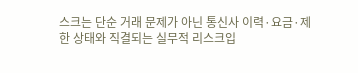스크는 단순 거래 문제가 아닌 통신사 이력·요금·제한 상태와 직결되는 실무적 리스크입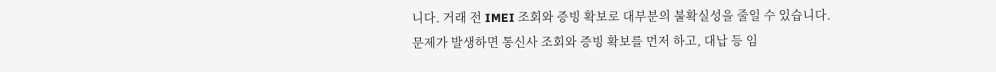니다. 거래 전 IMEI 조회와 증빙 확보로 대부분의 불확실성을 줄일 수 있습니다.
문제가 발생하면 통신사 조회와 증빙 확보를 먼저 하고, 대납 등 임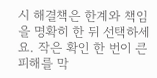시 해결책은 한계와 책임을 명확히 한 뒤 선택하세요. 작은 확인 한 번이 큰 피해를 막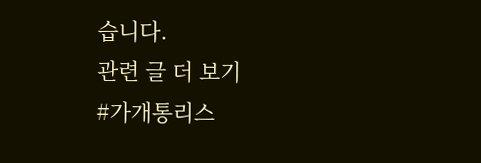습니다.
관련 글 더 보기
#가개통리스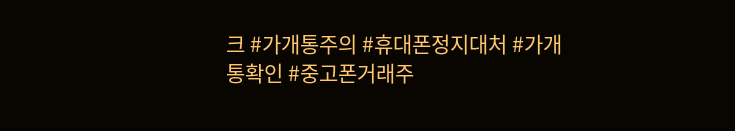크 #가개통주의 #휴대폰정지대처 #가개통확인 #중고폰거래주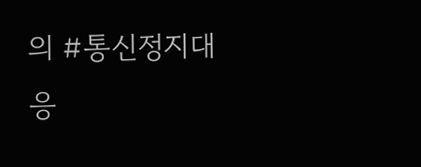의 #통신정지대응